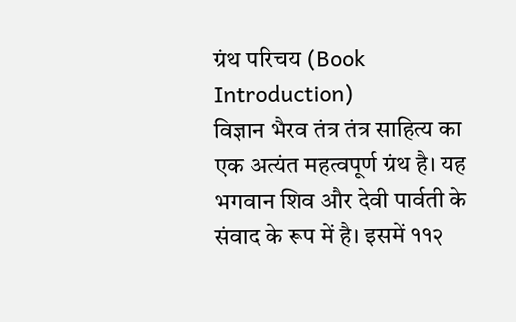ग्रंथ परिचय (Book Introduction)
विज्ञान भैरव तंत्र तंत्र साहित्य का एक अत्यंत महत्वपूर्ण ग्रंथ है। यह भगवान शिव और देवी पार्वती के संवाद के रूप में है। इसमें ११२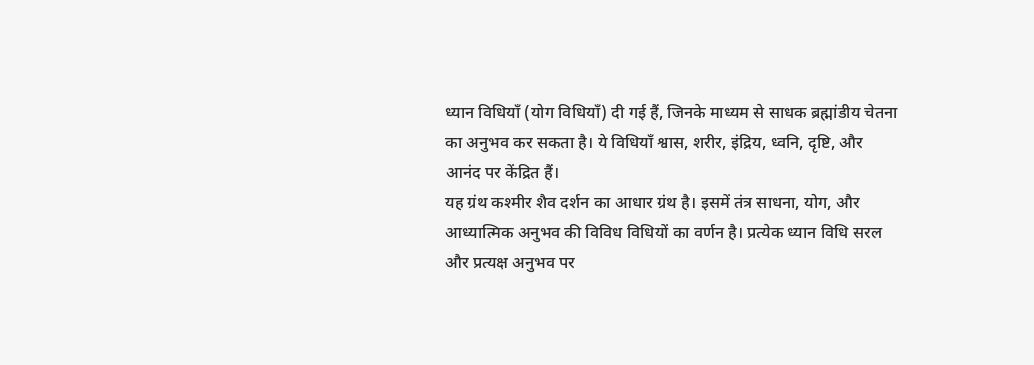ध्यान विधियाँ (योग विधियाँ) दी गई हैं, जिनके माध्यम से साधक ब्रह्मांडीय चेतना का अनुभव कर सकता है। ये विधियाँ श्वास, शरीर, इंद्रिय, ध्वनि, दृष्टि, और आनंद पर केंद्रित हैं।
यह ग्रंथ कश्मीर शैव दर्शन का आधार ग्रंथ है। इसमें तंत्र साधना, योग, और आध्यात्मिक अनुभव की विविध विधियों का वर्णन है। प्रत्येक ध्यान विधि सरल और प्रत्यक्ष अनुभव पर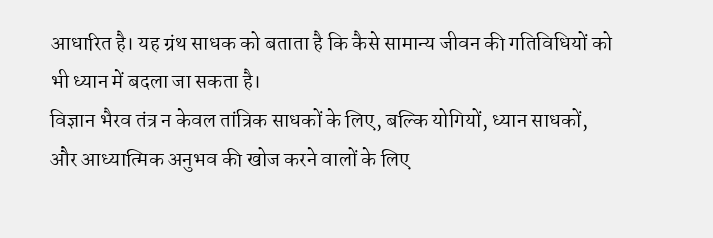आधारित है। यह ग्रंथ साधक को बताता है कि कैसे सामान्य जीवन की गतिविधियों को भी ध्यान में बदला जा सकता है।
विज्ञान भैरव तंत्र न केवल तांत्रिक साधकों के लिए, बल्कि योगियों, ध्यान साधकों, और आध्यात्मिक अनुभव की खोज करने वालों के लिए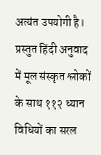अत्यंत उपयोगी है।
प्रस्तुत हिंदी अनुवाद में मूल संस्कृत श्लोकों के साथ ११२ ध्यान विधियों का सरल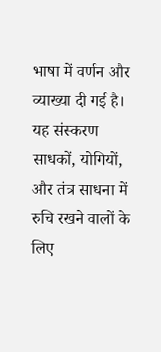भाषा में वर्णन और व्याख्या दी गई है। यह संस्करण साधकों, योगियों, और तंत्र साधना में रुचि रखने वालों के लिए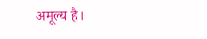अमूल्य है।